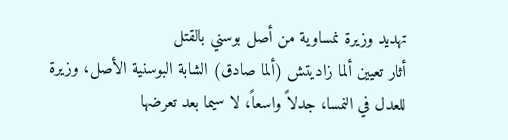تهديد وزيرة نمساوية من أصل بوسني بالقتل
أثار تعيين ألما زاديتش (ألما صادق) الشابة البوسنية الأصل، وزيرة للعدل في النمسا، جدلاً واسعاً، لا سيما بعد تعرضها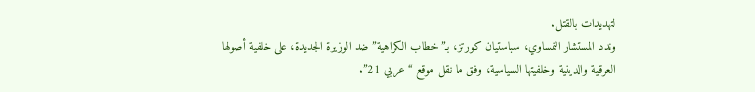لتهديدات بالقتل.
وندد المستشار النمساوي، سباستيان كورتز، بـ”خطاب الكراهية” ضد الوزيرة الجديدة، على خلفية أصولها العرقية والدينية وخلفيتها السياسية، وفق ما نقل موقع “عربي 21”.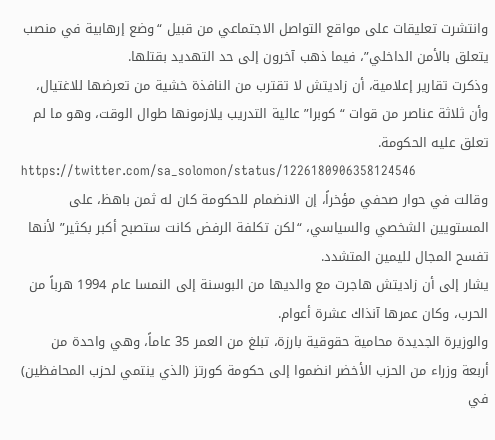وانتشرت تعليقات على مواقع التواصل الاجتماعي من قبيل “وضع إرهابية في منصب يتعلق بالأمن الداخلي”، فيما ذهب آخرون إلى حد التهديد بقتلها.
وذكرت تقارير إعلامية، أن زاديتش لا تقترب من النافذة خشية من تعرضها للاغتيال، وأن ثلاثة عناصر من قوات “كوبرا” عالية التدريب يلازمونها طوال الوقت، وهو ما لم تعلق عليه الحكومة.
https://twitter.com/sa_solomon/status/1226180906358124546
وقالت في حوار صحفي مؤخراً، إن الانضمام للحكومة كان له ثمن باهظ، على المستويين الشخصي والسياسي، “لكن تكلفة الرفض كانت ستصبح أكبر بكثير” لأنها تفسح المجال لليمين المتشدد.
يشار إلى أن زاديتش هاجرت مع والديها من البوسنة إلى النمسا عام 1994 هرباً من الحرب، وكان عمرها آنذاك عشرة أعوام.
والوزيرة الجديدة محامية حقوقية بارزة، تبلغ من العمر 35 عاماً، وهي واحدة من أربعة وزراء من الحزب الأخضر انضموا إلى حكومة كورتز (الذي ينتمي لحزب المحافظين) في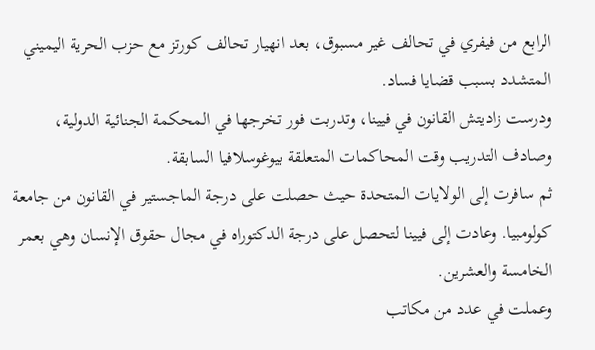الرابع من فيفري في تحالف غير مسبوق، بعد انهيار تحالف كورتز مع حزب الحرية اليميني المتشدد بسبب قضايا فساد.
ودرست زاديتش القانون في فيينا، وتدربت فور تخرجها في المحكمة الجنائية الدولية، وصادف التدريب وقت المحاكمات المتعلقة بيوغوسلافيا السابقة.
ثم سافرت إلى الولايات المتحدة حيث حصلت على درجة الماجستير في القانون من جامعة كولومبيا. وعادت إلى فيينا لتحصل على درجة الدكتوراه في مجال حقوق الإنسان وهي بعمر الخامسة والعشرين.
وعملت في عدد من مكاتب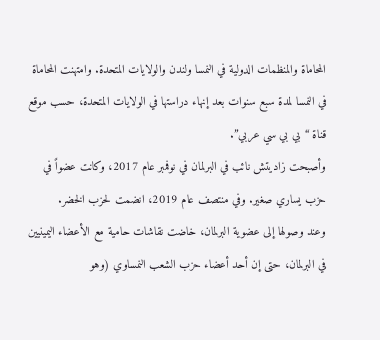المحاماة والمنظمات الدولية في النمسا ولندن والولايات المتحدة. وامتهنت المحاماة في النمسا لمدة سبع سنوات بعد إنهاء دراستها في الولايات المتحدة، حسب موقع قناة “بي بي سي عربي”.
وأصبحت زاديتش نائب في البرلمان في نوفمبر عام 2017، وكانت عضواً في حزب يساري صغير. وفي منتصف عام 2019، انضمت لحزب الخضر.
وعند وصولها إلى عضوية البرلمان، خاضت نقاشات حامية مع الأعضاء اليمينيين في البرلمان، حتى إن أحد أعضاء حزب الشعب النمساوي (وهو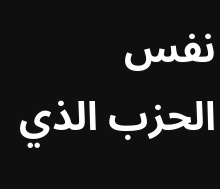نفس الحزب الذي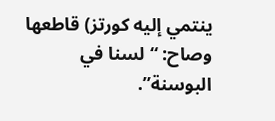ينتمي إليه كورتز) قاطعها وصاح: “لسنا في البوسنة”.